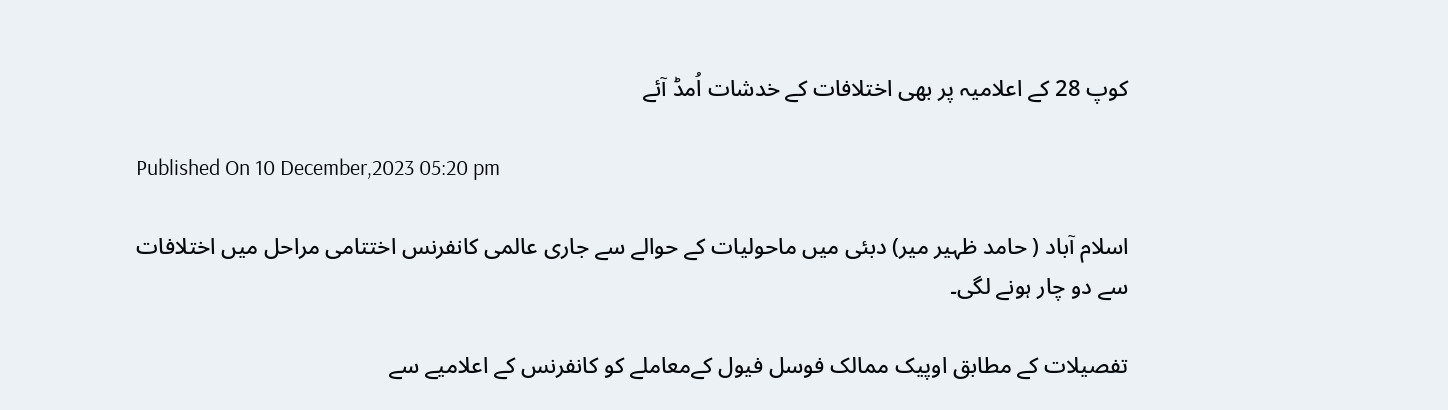کوپ 28 کے اعلامیہ پر بھی اختلافات کے خدشات اُمڈ آئے

Published On 10 December,2023 05:20 pm

اسلام آباد ( حامد ظہیر میر) دبئی میں ماحولیات کے حوالے سے جاری عالمی کانفرنس اختتامی مراحل میں اختلافات سے دو چار ہونے لگی۔

تفصیلات کے مطابق اوپیک ممالک فوسل فیول کےمعاملے کو کانفرنس کے اعلامیے سے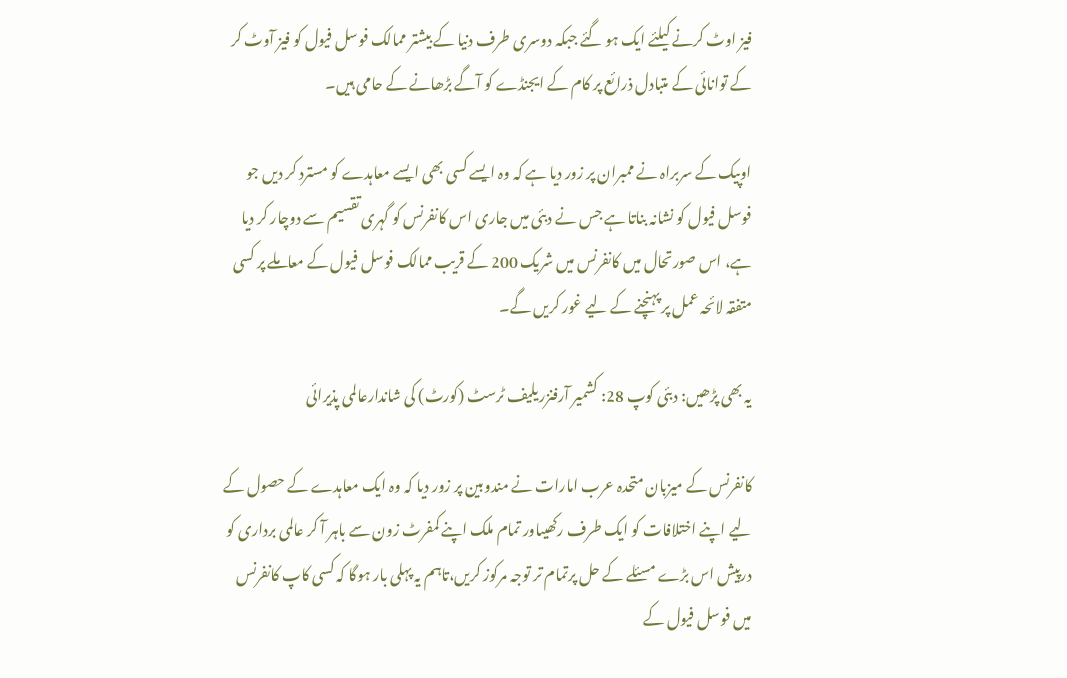فیز اوٹ کرنے کیلئے ایک ہو گئے جبکہ دوسری طرف دنیا کے بیشتر ممالک فوسل فیول کو فیز آوٹ کر کے توانائی کے متبادل ذرائع پر کام کے ایجنڈے کو آگے بڑھانے کے حامی ہیں۔

اوپیک کے سربراہ نے ممبران پر زور دیا ہے کہ وہ ایسے کسی بھی ایسے معاہدے کو مسترد کر دیں جو فوسل فیول کو نشانہ بناتا ہے جس نے دبئی میں جاری اس کانفرنس کو گہری تقسیم سے دوچار کر دیا ہے، اس صورتحال میں کانفرنس میں شریک 200 کے قریب ممالک فوسل فیول کے معاملے پر کسی متفقہ لائحہ عمل پر پہنچنے کے لیے غور کریں گے۔

یہ بھی پڑھیں: دبئی کوپ 28: کشمیر آرفنزریلیف ٹرسٹ (کورٹ) کی شاندارعالمی پذیرائی

کانفرنس کے میزبان متحدہ عرب امارات نے مندوبین پر زور دیا کہ وہ ایک معاہدے کے حصول کے لیے اپنے اختلافات کو ایک طرف رکھیںاور تمام ملک اپنے کمفرٹ زون سے باہر آ کر عالمی برداری کو درپیش اس بڑے مسئلے کے حل پرتمام تر توجہ مرکوز کریں،تاہم یہ پہلی بار ہوگا کہ کسی کاپ کانفرنس میں فوسل فیول کے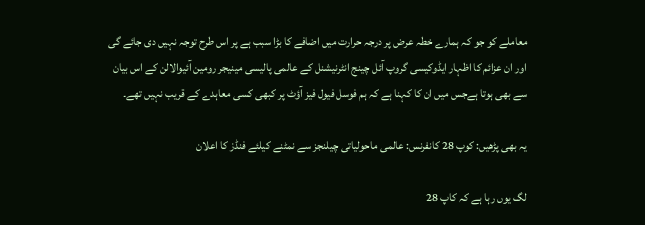معاملے کو جو کہ ہمارے خطہ عرض پر درجہ حرارت میں اضافے کا بڑا سبب ہے پر اس طرح توجہ نہیں دی جائے گی اور ان عزائم کا اظہار ایڈوکیسی گروپ آئل چینج انٹرنیشنل کے عالمی پالیسی مینیجر رومین آئیوالالن کے اس بیان سے بھی ہوتا ہےجس میں ان کا کہنا ہے کہ ہم فوسل فیول فیز آؤٹ پر کبھی کسی معاہدے کے قریب نہیں تھے۔

یہ بھی پڑھیں: کوپ 28 کانفرنس: عالمی ماحولیاتی چیلنجز سے نمٹنے کیلئے فنڈز کا اعلان

لگ یوں رہا ہے کہ کاپ 28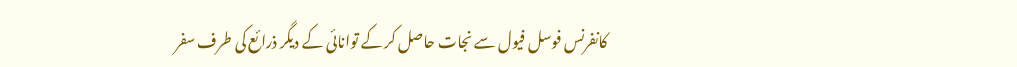کانفرنس فوسل فیول سے نجات حاصل کر کے توانائی کے دیگر ذرائع کی طرف سفر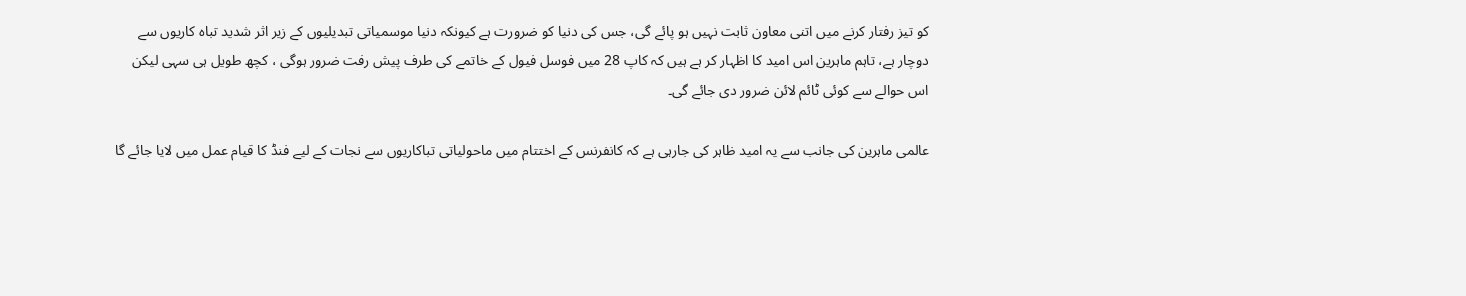کو تیز رفتار کرنے میں اتنی معاون ثابت نہیں ہو پائے گی، جس کی دنیا کو ضرورت ہے کیونکہ دنیا موسمیاتی تبدیلیوں کے زیر اثر شدید تباہ کاریوں سے دوچار ہے، تاہم ماہرین اس امید کا اظہار کر ہے ہیں کہ کاپ 28 میں فوسل فیول کے خاتمے کی طرف پیش رفت ضرور ہوگی ، کچھ طویل ہی سہی لیکن اس حوالے سے کوئی ٹائم لائن ضرور دی جائے گی۔

عالمی ماہرین کی جانب سے یہ امید ظاہر کی جارہی ہے کہ کانفرنس کے اختتام میں ماحولیاتی تباکاریوں سے نجات کے لیے فنڈ کا قیام عمل میں لایا جائے گا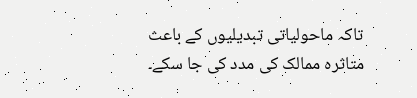تاکہ ماحولیاتی تبدیلیوں کے باعث متاثرہ ممالک کی مدد کی جا سکے۔